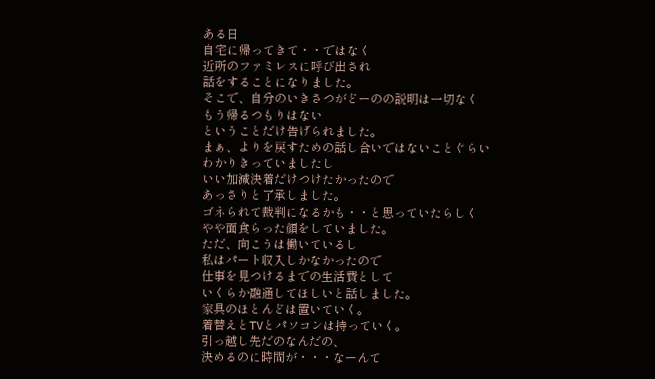ある日
自宅に帰ってきて・・ではなく
近所のファミレスに呼び出され
話をすることになりました。
そこで、自分のいきさつがどーのの説明は一切なく
もう帰るつもりはない
ということだけ告げられました。
まぁ、よりを戻すための話し合いではないことぐらい
わかりきっていましたし
いい加減決着だけつけたかったので
あっさりと了承しました。
ゴネられて裁判になるかも・・と思っていたらしく
やや面食らった顔をしていました。
ただ、向こうは働いているし
私はパート収入しかなかったので
仕事を見つけるまでの生活費として
いくらか融通してほしいと話しました。
家具のほとんどは置いていく。
着替えとTVとパソコンは持っていく。
引っ越し先だのなんだの、
決めるのに時間が・・・なーんて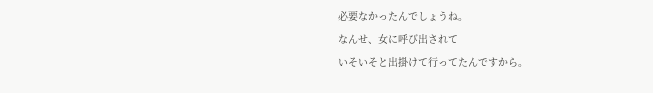必要なかったんでしょうね。
なんせ、女に呼び出されて
いそいそと出掛けて行ってたんですから。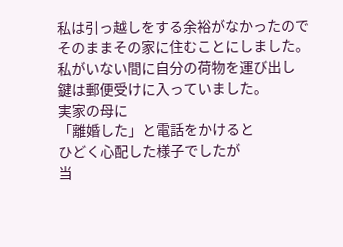私は引っ越しをする余裕がなかったので
そのままその家に住むことにしました。
私がいない間に自分の荷物を運び出し
鍵は郵便受けに入っていました。
実家の母に
「離婚した」と電話をかけると
ひどく心配した様子でしたが
当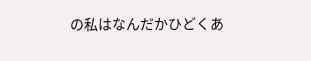の私はなんだかひどくあ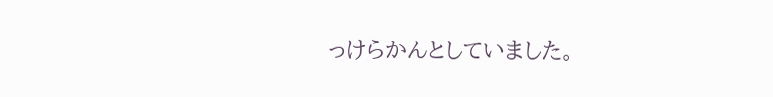っけらかんとしていました。